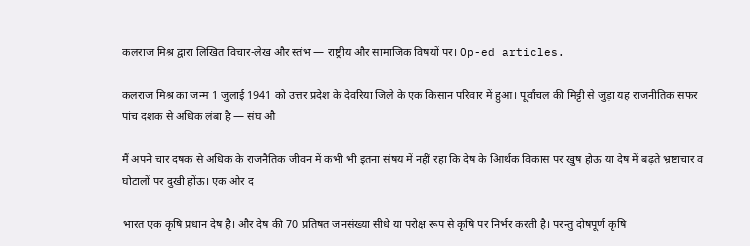कलराज मिश्र द्वारा लिखित विचार-लेख और स्तंभ — राष्ट्रीय और सामाजिक विषयों पर। Op-ed articles.

कलराज मिश्र का जन्म 1 जुलाई 1941 को उत्तर प्रदेश के देवरिया जिले के एक किसान परिवार में हुआ। पूर्वांचल की मिट्टी से जुड़ा यह राजनीतिक सफर पांच दशक से अधिक लंबा है — संघ औ

मैं अपने चार दषक से अधिक के राजनैतिक जीवन में कभी भी इतना संषय में नहीं रहा कि देष के आिर्थक विकास पर खुष होऊ या देष में बढ़ते भ्रष्टाचार व घोटालों पर दुखी होंऊ। एक ओर द

भारत एक कृषि प्रधान देष है। और देष की 70 प्रतिषत जनसंख्या सीधे या परोक्ष रूप से कृषि पर निर्भर करती है। परन्तु दोषपूर्ण कृषि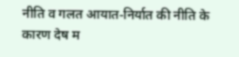नीति व गलत आयात-निर्यात की नीति के कारण देष म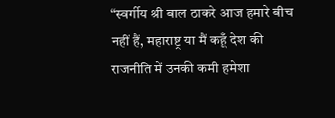“स्वर्गीय श्री बाल ठाकरे आज हमारे बीच नहीं हैं, महाराष्ट्र या मैं कहूँ देश की राजनीति में उनकी कमी हमेशा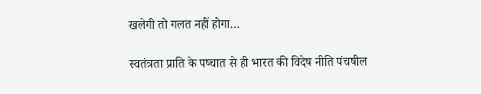खलेगी तो गलत नहीं होगा…

स्वतंत्रता प्राति के पष्चात से ही भारत की विदेष नीति पंचषील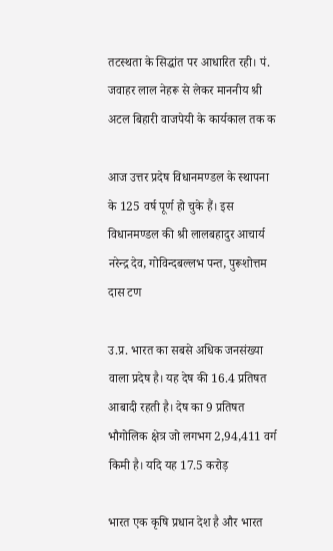तटस्थता के सिद्धांत पर आधारित रही। पं. जवाहर लाल नेहरू से लेकर माननीय श्री अटल बिहारी वाजपेयी के कार्यकाल तक क

आज उत्तर प्रदेष विधानमण्डल के स्थापना के 125 वर्ष पूर्ण हो चुके हैं। इस विधानमण्डल की श्री लालबहादुर आचार्य नरेन्द्र देव, गोविन्दबल्लभ पन्त, पुरूशोत्तम दास टण

उ.प्र. भारत का सबसे अधिक जनसंख्या वाला प्रदेष है। यह देष की 16.4 प्रतिषत आबादी रहती है। देष का 9 प्रतिषत भौगोलिक क्षेत्र जो लगभग 2,94,411 वर्ग किमी है। यदि यह 17.5 करोड़

भारत एक कृषि प्रधान देश है और भारत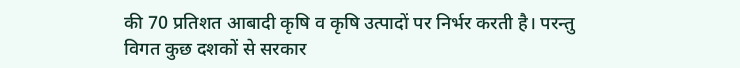की 70 प्रतिशत आबादी कृषि व कृषि उत्पादों पर निर्भर करती है। परन्तु विगत कुछ दशकों से सरकार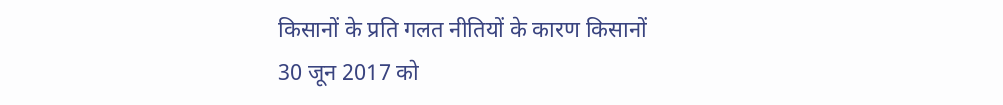किसानों के प्रति गलत नीतियों के कारण किसानों
30 जून 2017 को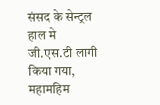संसद के सेन्ट्रल हाल मे जी.एस.टी लागी किया गया, महामहिम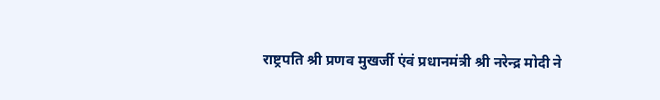राष्ट्रपति श्री प्रणव मुखर्जी एंवं प्रधानमंत्री श्री नरेन्द्र मोदी ने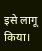इसे लागू किया।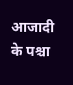आजादी के पश्चा